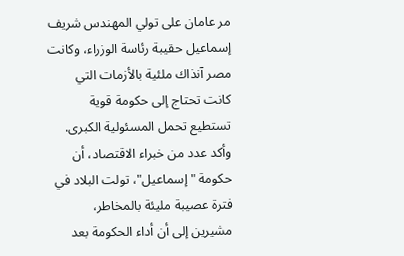مر عامان على تولي المهندس شريف إسماعيل حقيبة رئاسة الوزراء، وكانت مصر آنذاك ملئية بالأزمات التي كانت تحتاج إلى حكومة قوية تستطيع تحمل المسئولية الكبرى.
وأكد عدد من خبراء الاقتصاد، أن حكومة "إسماعيل"، تولت البلاد في فترة عصيبة مليئة بالمخاطر، مشيرين إلى أن أداء الحكومة بعد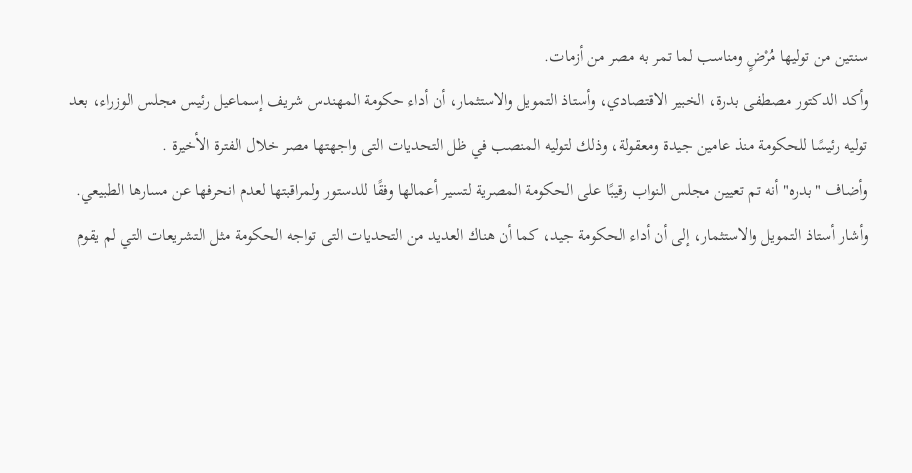سنتين من توليها مُرْضٍ ومناسب لما تمر به مصر من أزمات.
وأكد الدكتور مصطفى بدرة، الخبير الاقتصادي، وأستاذ التمويل والاستثمار، أن أداء حكومة المهندس شريف إسماعيل رئيس مجلس الوزراء، بعد توليه رئيسًا للحكومة منذ عامين جيدة ومعقولة، وذلك لتوليه المنصب في ظل التحديات التى واجهتها مصر خلال الفترة الأخيرة .
وأضاف "بدره" أنه تم تعيين مجلس النواب رقيبًا على الحكومة المصرية لتسير أعمالها وفقًا للدستور ولمراقبتها لعدم انحرفها عن مسارها الطبيعي.
وأشار أستاذ التمويل والاستثمار، إلى أن أداء الحكومة جيد، كما أن هناك العديد من التحديات التى تواجه الحكومة مثل التشريعات التي لم يقوم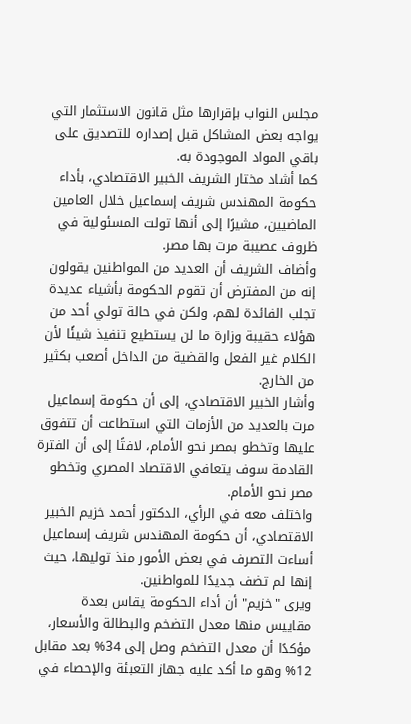مجلس النواب بإقرارها مثل قانون الاستثمار التي يواجه بعض المشاكل قبل إصداره للتصديق على باقي المواد الموجودة به.
كما أشاد مختار الشريف الخبير الاقتصادي، بأداء حكومة المهندس شريف إسماعيل خلال العامين الماضيين، مشيرًا إلى أنها تولت المسئولية في ظروف عصيبة مرت بها مصر.
وأضاف الشريف أن العديد من المواطنين يقولون إنه من المفترض أن تقوم الحكومة بأشياء عديدة تجلب الفائدة لهم، ولكن في حالة تولي أحد من هؤلاء حقيبة وزارة ما لن يستطيع تنفيذ شيئًا لأن الكلام غير الفعل والقضية من الداخل أصعب بكثير من الخارج.
وأشار الخبير الاقتصادي، إلى أن حكومة إسماعيل مرت بالعديد من الأزمات التي استطاعت أن تتفوق عليها وتخطو بمصر نحو الأمام، لافتًا إلى أن الفترة القادمة سوف يتعافي الاقتصاد المصري وتخطو مصر نحو الأمام.
واختلف معه في الرأي، الدكتور أحمد خزيم الخبير الاقتصادي، أن حكومة المهندس شريف إسماعيل أساءت التصرف في بعض الأمور منذ توليها، حيث إنها لم تضف جديدًا للمواطنين.
ويرى "خزيم" أن أداء الحكومة يقاس بعدة مقاييس منها معدل التضخم والبطالة والأسعار، مؤكدًا أن معدل التضخم وصل إلى 34% بعد مقابل 12% وهو ما أكد عليه جهاز التعبئة والإحصاء في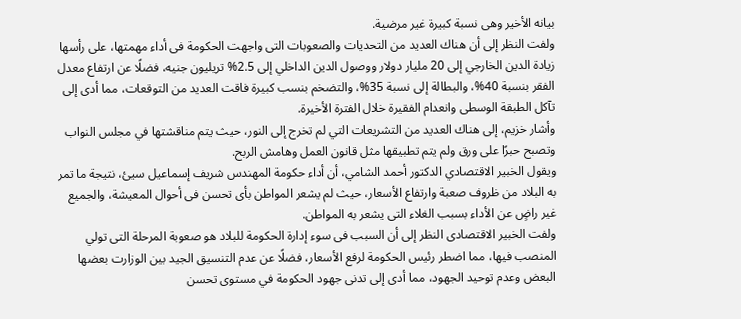بيانه الأخير وهى نسبة كبيرة غير مرضية.
ولفت النظر إلى أن هناك العديد من التحديات والصعوبات التى واجهت الحكومة فى أداء مهمتها، على رأسها زيادة الدين الخارجي إلى 20 مليار دولار ووصول الدين الداخلي إلى 2.5% تريليون جنيه، فضلًا عن ارتفاع معدل الفقر بنسبة 40%، والبطالة إلى نسبة 35%، والتضخم بنسب كبيرة فاقت العديد من التوقعات، مما أدى إلى تآكل الطبقة الوسطى وانعدام الفقيرة خلال الفترة الأخيرة.
وأشار خزيم، إلى هناك العديد من التشريعات التي لم تخرج إلى النور، حيث يتم مناقشتها في مجلس النواب وتصبح حبرًا على ورق ولم يتم تطبيقها مثل قانون العمل وهامش الربح.
ويقول الخبير الاقتصادي الدكتور أحمد الشامي، أن أداء حكومة المهندس شريف إسماعيل سيئ، نتيجة ما تمر به البلاد من ظروف صعبة وارتفاع الأسعار، حيث لم يشعر المواطن بأى تحسن فى أحوال المعيشة، والجميع غير راضٍ عن الأداء بسبب الغلاء التى يشعر به المواطن.
ولفت الخبير الاقتصادى النظر إلى أن السبب فى سوء إدارة الحكومة للبلاد هو صعوبة المرحلة التى تولي المنصب فيها، مما اضطر رئيس الحكومة لرفع الأسعار، فضلًا عن عدم التنسيق الجيد بين الوزارت بعضها البعض وعدم توحيد الجهود، مما أدى إلى تدنى جهود الحكومة في مستوى تحسن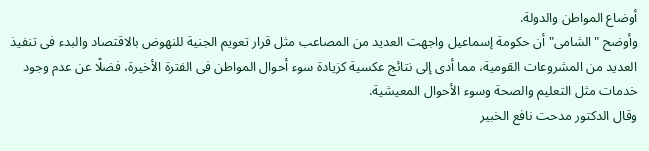أوضاع المواطن والدولة.
وأوضح "الشامى" أن حكومة إسماعيل واجهت العديد من المصاعب مثل قرار تعويم الجنية للنهوض بالاقتصاد والبدء فى تنفيذ العديد من المشروعات القومية، مما أدى إلى نتائج عكسية كزيادة سوء أحوال المواطن فى الفترة الأخيرة، فضلًا عن عدم وجود خدمات مثل التعليم والصحة وسوء الأحوال المعيشية.
وقال الدكتور مدحت نافع الخبير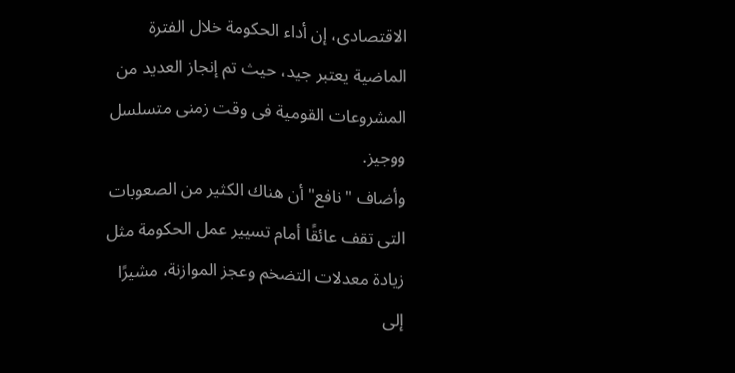الاقتصادى، إن أداء الحكومة خلال الفترة الماضية يعتبر جيد، حيث تم إنجاز العديد من المشروعات القومية فى وقت زمنى متسلسل ووجيز.
وأضاف "نافع" أن هناك الكثير من الصعوبات التى تقف عائقًا أمام تسيير عمل الحكومة مثل زيادة معدلات التضخم وعجز الموازنة، مشيرًا إلى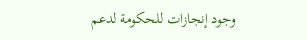وجود إنجازات للحكومة لدعم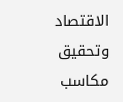الاقتصاد وتحقيق مكاسب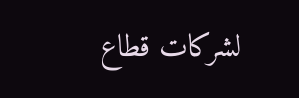لشركات قطاع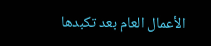الأعمال العام بعد تكبدها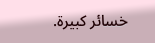خسائر كبيرة.